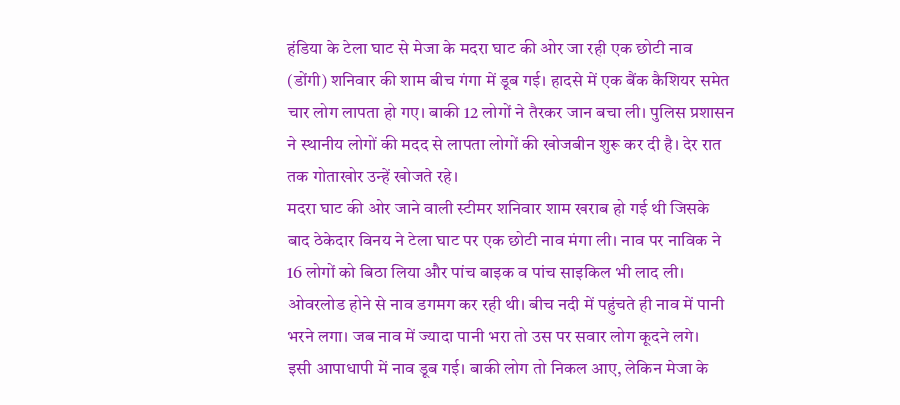हंडिया के टेला घाट से मेजा के मदरा घाट की ओर जा रही एक छोटी नाव (डोंगी) शनिवार की शाम बीच गंगा में डूब गई। हादसे में एक बैंक कैशियर समेत चार लोग लापता हो गए। बाकी 12 लोगों ने तैरकर जान बचा ली। पुलिस प्रशासन ने स्थानीय लोगों की मदद से लापता लोगों की खोजबीन शुरू कर दी है। देर रात तक गोताखोर उन्हें खोजते रहे।
मदरा घाट की ओर जाने वाली स्टीमर शनिवार शाम खराब हो गई थी जिसके बाद ठेकेदार विनय ने टेला घाट पर एक छोटी नाव मंगा ली। नाव पर नाविक ने 16 लोगों को बिठा लिया और पांच बाइक व पांच साइकिल भी लाद ली। ओवरलोड होने से नाव डगमग कर रही थी। बीच नदी में पहुंचते ही नाव में पानी भरने लगा। जब नाव में ज्यादा पानी भरा तो उस पर सवार लोग कूदने लगे।
इसी आपाधापी में नाव डूब गई। बाकी लोग तो निकल आए, लेकिन मेजा के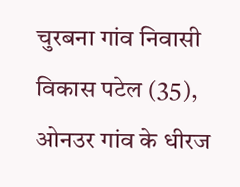चुरबना गांव निवासी विकास पटेल (35), ओनउर गांव के धीरज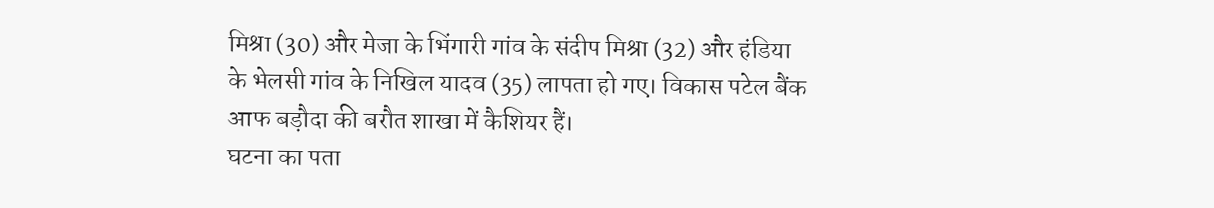मिश्रा (30) और मेजा के भिंगारी गांव के संदीप मिश्रा (32) और हंडिया के भेलसी गांव के निखिल यादव (35) लापता हो गए। विकास पटेल बैंक आफ बड़ौदा की बरौत शाखा में कैशियर हैं।
घटना का पता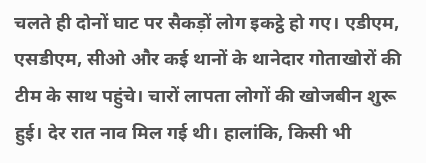चलते ही दोनों घाट पर सैकड़ों लोग इकट्ठे हो गए। एडीएम, एसडीएम, सीओ और कई थानों के थानेदार गोताखोरों की टीम के साथ पहुंचे। चारों लापता लोगों की खोजबीन शुरू हुई। देर रात नाव मिल गई थी। हालांकि, किसी भी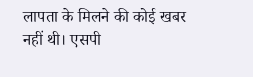लापता के मिलने की कोई खबर नहीं थी। एसपी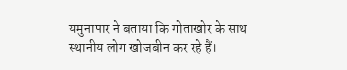यमुनापार ने बताया कि गोताखोर के साथ स्थानीय लोग खोजबीन कर रहे हैं।